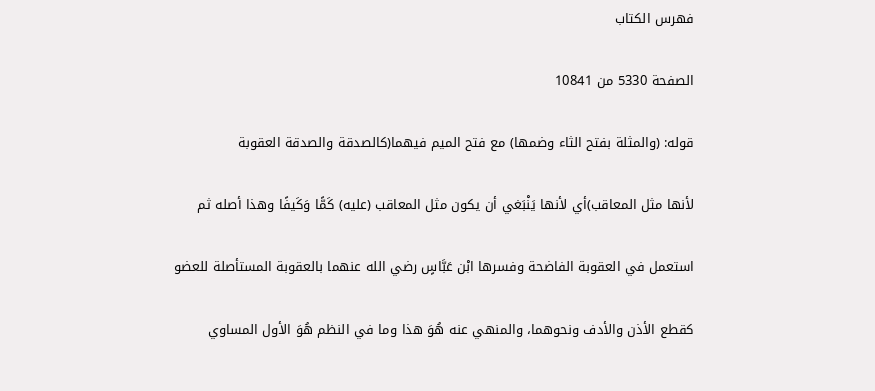فهرس الكتاب

الصفحة 5330 من 10841

قوله: (والمثلة بفتح الثاء وضمها) مع فتح الميم فيهما(كالصدقة والصدقة العقوبة

لأنها مثل المعاقب)أي لأنها يَنْبَغي أن يكون مثل المعاقب (عليه) كَمًّا وَكَيفًا وهذا أصله ثم

استعمل في العقوبة الفاضحة وفسرها ابْن عَبَّاسٍ رضي الله عنهما بالعقوبة المستأصلة للعضو

كقطع الأذن والأدف ونحوهما، والمنهي عنه هُوَ هذا وما في النظم هُوَ الأول المساوي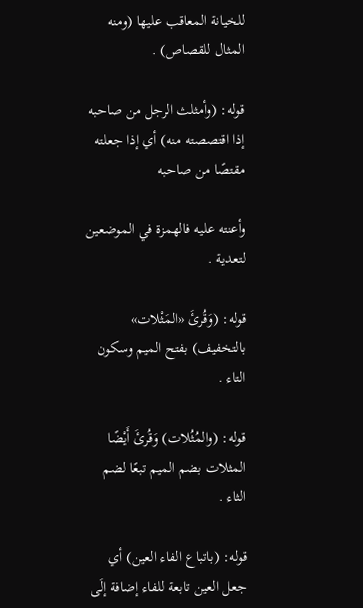للخيانة المعاقب عليها (ومنه المثال للقصاص) .

قوله: (وأمثلث الرجل من صاحبه إذا اقتصصته منه) أي إذا جعلته مقتصًا من صاحبه

وأعنته عليه فالهمزة في الموضعين لتعدية .

قوله: (وَقُرئَ «المَثْلات» بالتخفيف) بفتح الميم وسكون التاء .

قوله: (والمُثُلات) وَقُرئَ أَيْضًا المثلات بضم الميم تبعًا لضم الثاء .

قوله: (باتباع الفاء العين) أي جعل العين تابعة للفاء إضافة إلَى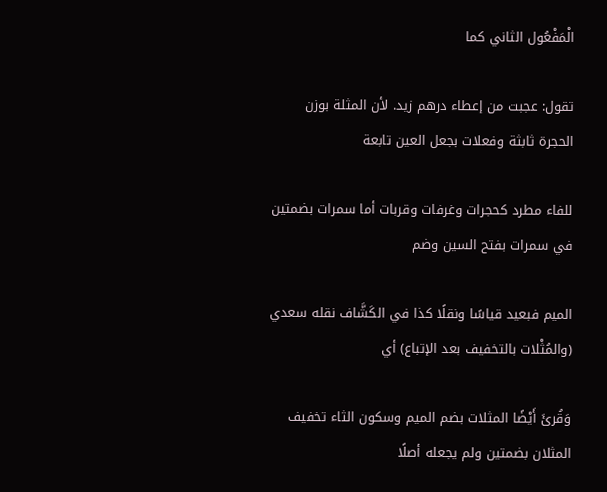الْمَفْعُول الثاني كما

تقول: عجبت من إعطاء درهم زيد. لأن المثلة بوزن الحجرة ثابثة وفعلات بجعل العين تابعة

للفاء مطرد كحجرات وغرفات وقربات أما سمرات بضمتين في سمرات بفتح السين وضم

الميم فبعيد قياسًا ونقلًا كذا في الكَشَّاف نقله سعدي (والمُثْلات بالتخفيف بعد الإتباع) أي

وَقُرئَ أَيْضًا المثلات بضم الميم وسكون الثاء تخفيف المثلان بضمتين ولم يجعله أصلًا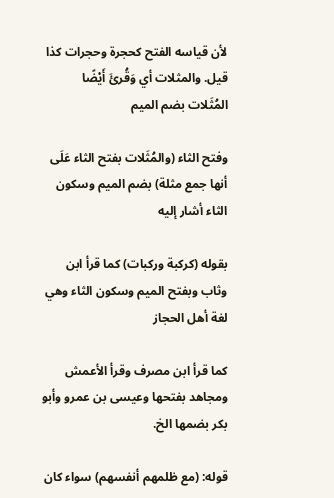لأن قياسه الفتح كحجرة وحجرات كذا قيل. والمثلات أي وَقُرئَ أَيْضًا المُثَلات بضم الميم

وفتح الثاء (والمُثَلات بفتح الثاء عَلَى أنها جمع مثلة) بضم الميم وسكون الثاء أشار إليه

بقوله (كركبة وركبات) كما قرأ ابن وثاب وبفتح الميم وسكون الثاء وهي لغة أهل الحجاز

كما قرأ ابن مصرف وقرأ الأعمش ومجاهد بفتحها وعيسى بن عمرو وأبو بكر بضمها الخ.

قوله: (مع ظلمهم أنفسهم) سواء كان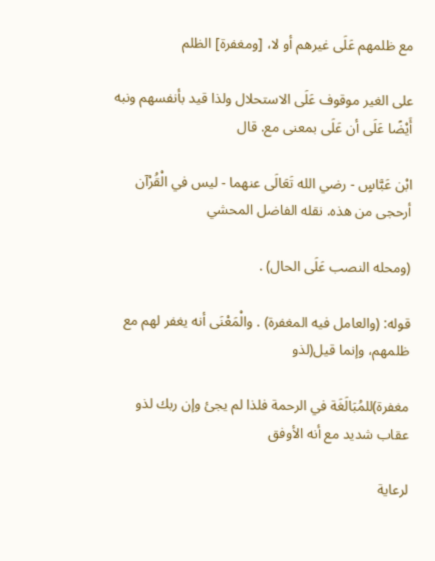مع ظلمهم عَلَى غيرهم أو لا، [ومغفرة] الظلم

على الغير موقوف عَلَى الاستحلال ولذا قيد بأنفسهم ونبه أَيْضًا عَلَى أن عَلَى بمعنى مع. قال

ابْن عَبَّاسٍ - رضي الله تَعَالَى عنهما - ليس في الْقُرْآن أرحجى من هذه. نقله الفاضل المحشي

(ومحله النصب عَلَى الحال) .

قوله: (والعامل فيه المغفرة) . والْمَعْنَى أنه يغفر لهم مع ظلمهم، وإنما قيل(لذو

مغفرة)للمُبَالَغَة في الرحمة فلذا لم يجئ وإن ربك لذو عقاب شديد مع أنه الأوفق

لرعاية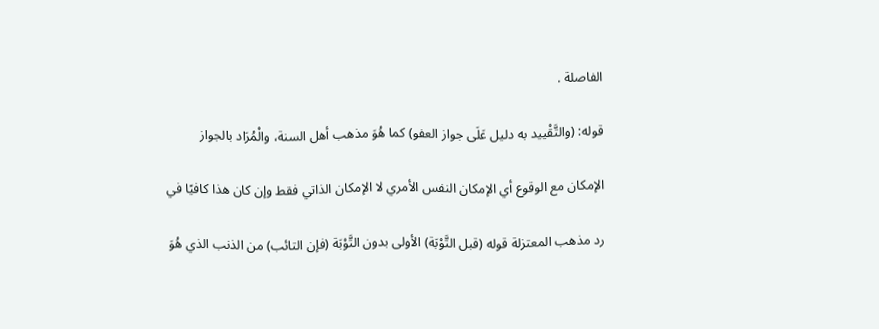الفاصلة .

قوله: (والتَّقْييد به دليل عَلَى جواز العفو) كما هُوَ مذهب أهل السنة، والْمُرَاد بالجواز

الإمكان مع الوقوع أي الإمكان النفس الأمري لا الإمكان الذاتي فقط وإن كان هذا كافيًا في

رد مذهب المعتزلة قوله (قبل التَّوْبَة) الأولى بدون التَّوْبَة (فإن التائب) من الذنب الذي هُوَ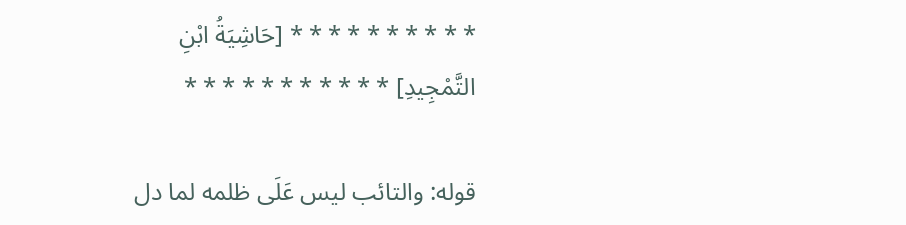* * * * * * * * * * [حَاشِيَةُ ابْنِ التَّمْجِيدِ] * * * * * * * * * * *

قوله: والتائب ليس عَلَى ظلمه لما دل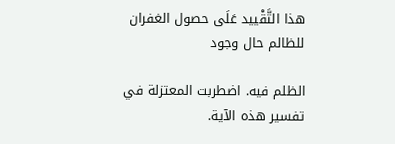هذا التَّقْييد عَلَى حصول الغفران للظالم حال وجود

الظلم فيه. اضطربت المعتزلة في تفسير هذه الآية.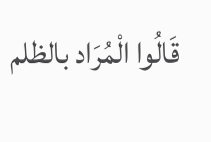قَالُوا الْمُرَاد بالظلم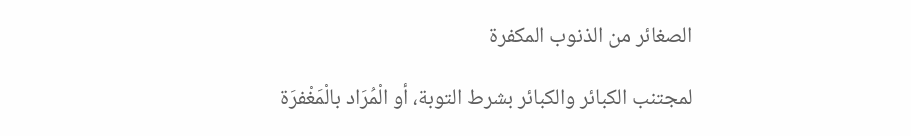الصغائر من الذنوب المكفرة

لمجتنب الكبائر والكبائر بشرط التوبة، أو الْمُرَاد بالْمَغْفرَة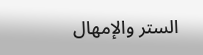الستر والإمهال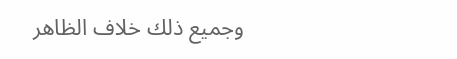وجميع ذلك خلاف الظاهر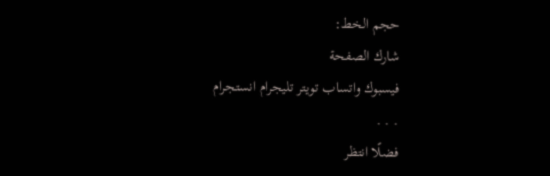حجم الخط:
شارك الصفحة
فيسبوك واتساب تويتر تليجرام انستجرام
. . .
فضلًا انتظر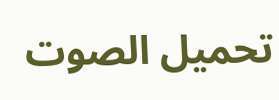تحميل الصوت